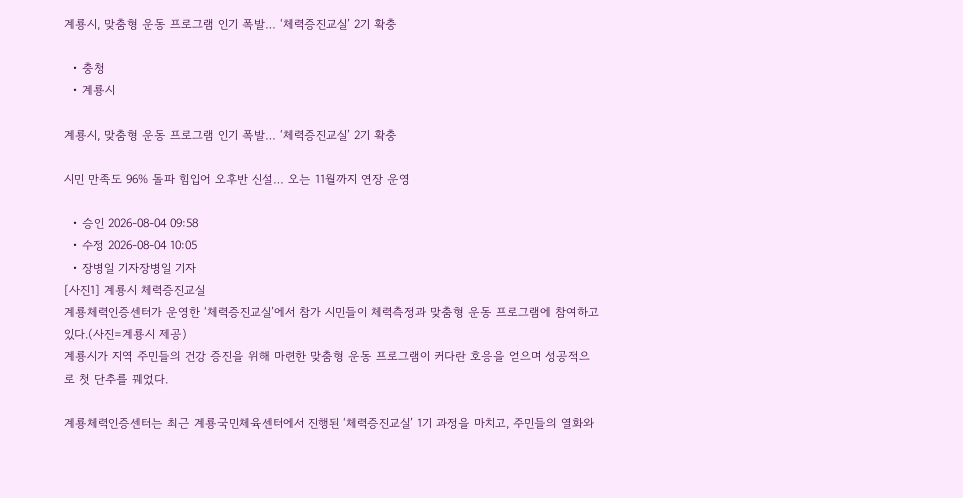계룡시, 맞춤형 운동 프로그램 인기 폭발… ‘체력증진교실’ 2기 확충

  • 충청
  • 계룡시

계룡시, 맞춤형 운동 프로그램 인기 폭발… ‘체력증진교실’ 2기 확충

시민 만족도 96% 돌파 힘입어 오후반 신설… 오는 11월까지 연장 운영

  • 승인 2026-08-04 09:58
  • 수정 2026-08-04 10:05
  • 장병일 기자장병일 기자
[사진1] 계룡시 체력증진교실
계룡체력인증센터가 운영한 ‘체력증진교실’에서 참가 시민들이 체력측정과 맞춤형 운동 프로그램에 참여하고 있다.(사진=계룡시 제공)
계룡시가 지역 주민들의 건강 증진을 위해 마련한 맞춤형 운동 프로그램이 커다란 호응을 얻으며 성공적으로 첫 단추를 꿰었다.

계룡체력인증센터는 최근 계룡국민체육센터에서 진행된 ‘체력증진교실’ 1기 과정을 마치고, 주민들의 열화와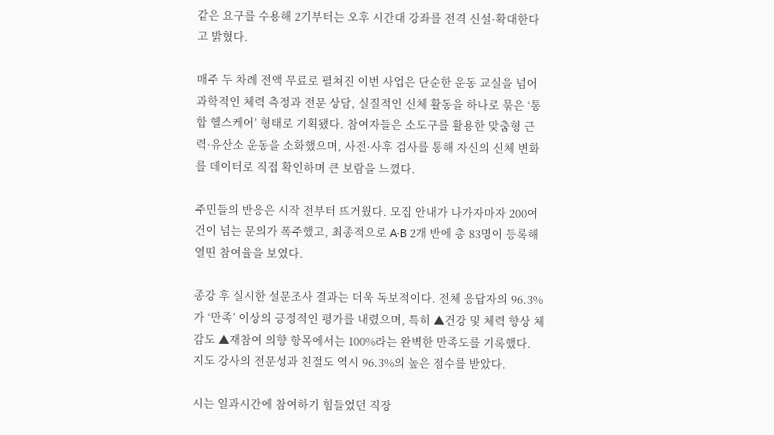같은 요구를 수용해 2기부터는 오후 시간대 강좌를 전격 신설·확대한다고 밝혔다.

매주 두 차례 전액 무료로 펼쳐진 이번 사업은 단순한 운동 교실을 넘어 과학적인 체력 측정과 전문 상담, 실질적인 신체 활동을 하나로 묶은 ‘통합 헬스케어’ 형태로 기획됐다. 참여자들은 소도구를 활용한 맞춤형 근력·유산소 운동을 소화했으며, 사전·사후 검사를 통해 자신의 신체 변화를 데이터로 직접 확인하며 큰 보람을 느꼈다.

주민들의 반응은 시작 전부터 뜨거웠다. 모집 안내가 나가자마자 200여 건이 넘는 문의가 폭주했고, 최종적으로 A·B 2개 반에 총 83명이 등록해 열띤 참여율을 보였다.

종강 후 실시한 설문조사 결과는 더욱 독보적이다. 전체 응답자의 96.3%가 ‘만족’ 이상의 긍정적인 평가를 내렸으며, 특히 ▲건강 및 체력 향상 체감도 ▲재참여 의향 항목에서는 100%라는 완벽한 만족도를 기록했다. 지도 강사의 전문성과 친절도 역시 96.3%의 높은 점수를 받았다.

시는 일과시간에 참여하기 힘들었던 직장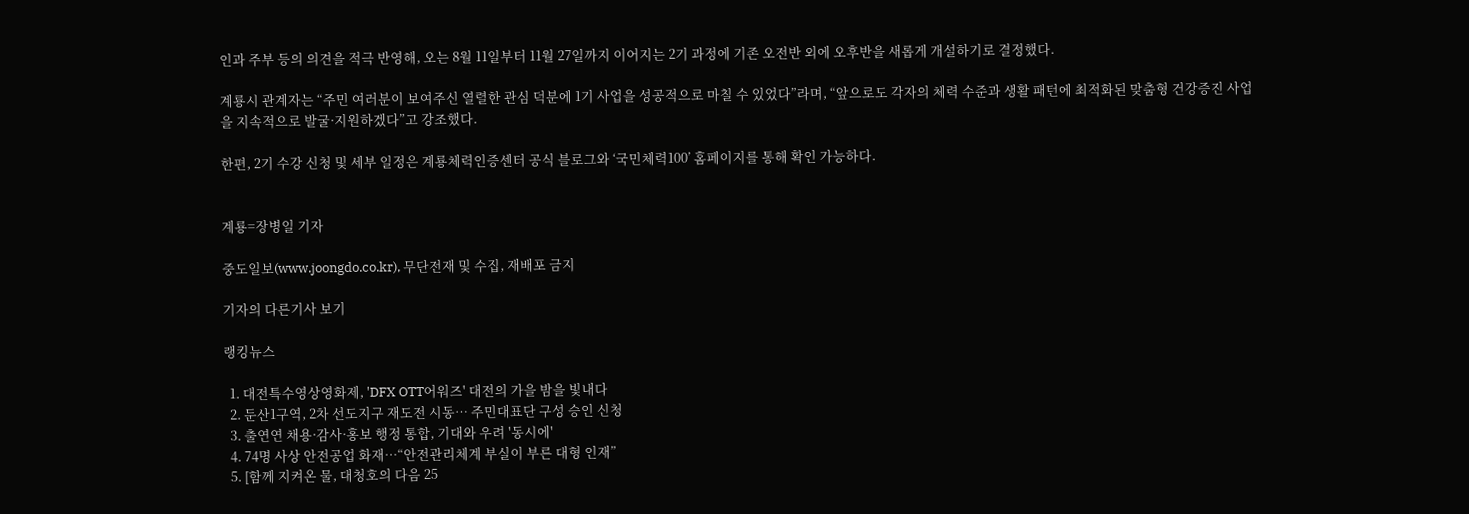인과 주부 등의 의견을 적극 반영해, 오는 8월 11일부터 11월 27일까지 이어지는 2기 과정에 기존 오전반 외에 오후반을 새롭게 개설하기로 결정했다.

계룡시 관계자는 “주민 여러분이 보여주신 열렬한 관심 덕분에 1기 사업을 성공적으로 마칠 수 있었다”라며, “앞으로도 각자의 체력 수준과 생활 패턴에 최적화된 맞춤형 건강증진 사업을 지속적으로 발굴·지원하겠다”고 강조했다.

한편, 2기 수강 신청 및 세부 일정은 계룡체력인증센터 공식 블로그와 ‘국민체력100’ 홈페이지를 통해 확인 가능하다.


계룡=장병일 기자

중도일보(www.joongdo.co.kr), 무단전재 및 수집, 재배포 금지

기자의 다른기사 보기

랭킹뉴스

  1. 대전특수영상영화제, 'DFX OTT어워즈' 대전의 가을 밤을 빛내다
  2. 둔산1구역, 2차 선도지구 재도전 시동… 주민대표단 구성 승인 신청
  3. 출연연 채용·감사·홍보 행정 통합, 기대와 우려 '동시에'
  4. 74명 사상 안전공업 화재…“안전관리체계 부실이 부른 대형 인재”
  5. [함께 지켜온 물, 대청호의 다음 25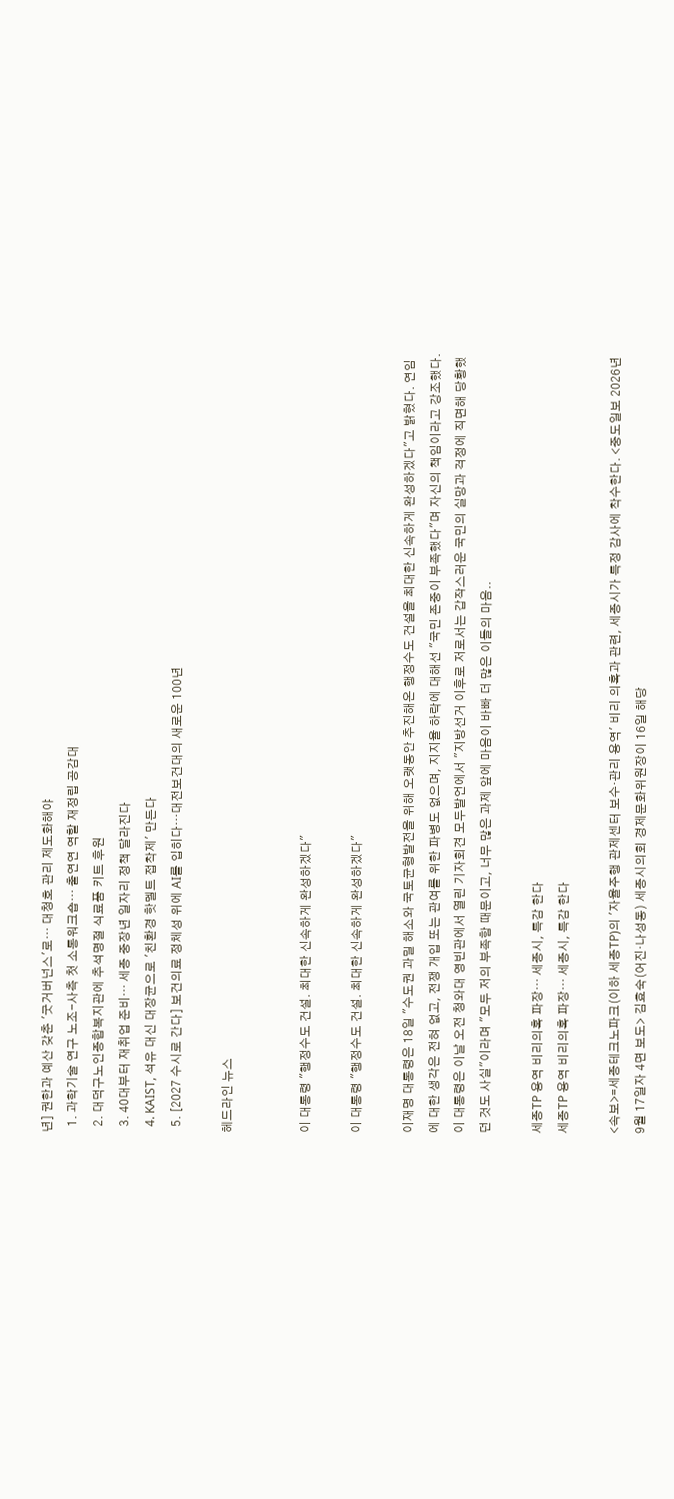년] 권한과 예산 갖춘 '굿거버넌스'로… 대청호 관리 제도화해야
  1. 과학기술 연구 노조-사측 첫 소통워크숍… 출연연 역할 재정립 공감대
  2. 대덕구노인종합복지관에 추석명절 식료품 키트 후원
  3. 40대부터 재취업 준비… 세종 중장년 일자리 정책 달라진다
  4. KAIST, 석유 대신 대장균으로 '친환경 핫멜트 접착제' 만든다
  5. [2027 수시로 간다] 보건의료 정체성 위에 AI를 입히다…대전보건대의 새로운 100년

헤드라인 뉴스


이 대통령 "행정수도 건설. 최대한 신속하게 완성하겠다"

이 대통령 "행정수도 건설. 최대한 신속하게 완성하겠다"

이재명 대통령은 18일 "수도권 과밀 해소와 국토균형발전을 위해 오랫동안 추진해온 행정수도 건설을 최대한 신속하게 완성하겠다"고 밝혔다. 연임에 대한 생각은 전혀 없고, 전쟁 개입 또는 관여를 위한 파병도 없으며, 지지율 하락에 대해선 "국민 존중이 부족했다"며 자신의 책임이라고 강조했다. 이 대통령은 이날 오전 청와대 영빈관에서 열린 기자회견 모두발언에서 "지방선거 이후로 저로서는 갑작스러운 국민의 실망과 걱정에 직면해 당황했던 것도 사실"이라며 "모두 저의 부족함 때문이고, 너무 많은 과제 앞에 마음이 바빠 더 많은 이들의 마음..

세종TP 용역 비리의혹 파장… 세종시, 특감 한다
세종TP 용역 비리의혹 파장… 세종시, 특감 한다

<속보>=세종테크노파크(이하 세종TP)의 '자율주행 관제센터 보수·관리 용역' 비리 의혹과 관련, 세종시가 특정 감사에 착수한다. <중도일보 2026년 9월 17일자 4면 보도> 김효숙(어진·나성동) 세종시의회 경제문화위원장이 16일 해당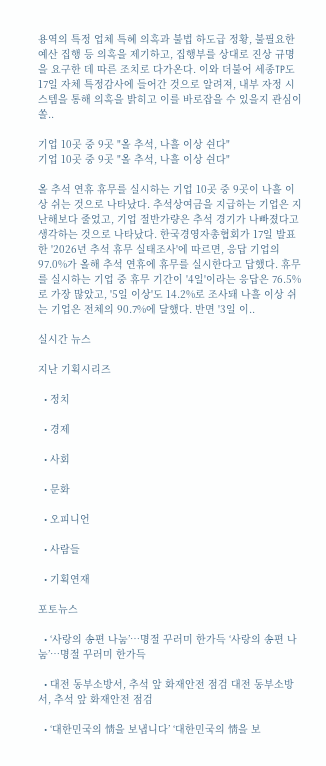용역의 특정 업체 특혜 의혹과 불법 하도급 정황, 불필요한 예산 집행 등 의혹을 제기하고, 집행부를 상대로 진상 규명을 요구한 데 따른 조치로 다가온다. 이와 더불어 세종TP도 17일 자체 특정감사에 들어간 것으로 알려져, 내부 자정 시스템을 통해 의혹을 밝히고 이를 바로잡을 수 있을지 관심이 쏠..

기업 10곳 중 9곳 "올 추석, 나흘 이상 쉰다"
기업 10곳 중 9곳 "올 추석, 나흘 이상 쉰다"

올 추석 연휴 휴무를 실시하는 기업 10곳 중 9곳이 나흘 이상 쉬는 것으로 나타났다. 추석상여금을 지급하는 기업은 지난해보다 줄었고, 기업 절반가량은 추석 경기가 나빠졌다고 생각하는 것으로 나타났다. 한국경영자총협회가 17일 발표한 '2026년 추석 휴무 실태조사'에 따르면, 응답 기업의 97.0%가 올해 추석 연휴에 휴무를 실시한다고 답했다. 휴무를 실시하는 기업 중 휴무 기간이 '4일'이라는 응답은 76.5%로 가장 많았고, '5일 이상'도 14.2%로 조사돼 나흘 이상 쉬는 기업은 전체의 90.7%에 달했다. 반면 '3일 이..

실시간 뉴스

지난 기획시리즈

  • 정치

  • 경제

  • 사회

  • 문화

  • 오피니언

  • 사람들

  • 기획연재

포토뉴스

  • ‘사랑의 송편 나눔’…명절 꾸러미 한가득 ‘사랑의 송편 나눔’…명절 꾸러미 한가득

  • 대전 동부소방서, 추석 앞 화재안전 점검 대전 동부소방서, 추석 앞 화재안전 점검

  • ‘대한민국의 情을 보냅니다’ ‘대한민국의 情을 보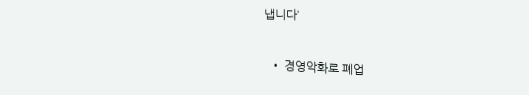냅니다’

  • 경영악화로 폐업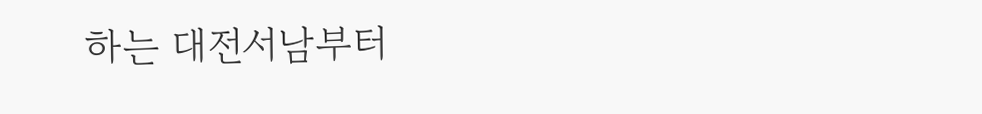하는 대전서남부터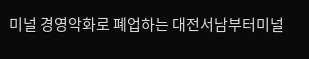미널 경영악화로 폐업하는 대전서남부터미널